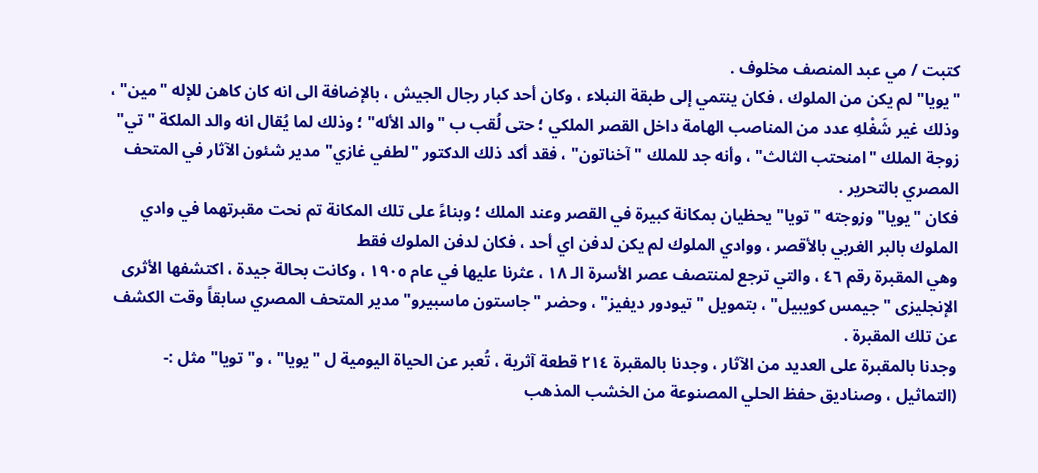كتبت / مي عبد المنصف مخلوف .
"يويا" لم يكن من الملوك ، فكان ينتمي إلى طبقة النبلاء ، وكان أحد كبار رجال الجيش ، بالإضافة الى انه كان كاهن للإله "مين" ، وذلك غير شَغْلهِ عدد من المناصب الهامة داخل القصر الملكي ؛ حتى لُقب ب "والد الأله" ؛ وذلك لما يُقال انه والد الملكة "تي" زوجة الملك "امنحتب الثالث" ، وأنه جد للملك "آخناتون" ، فقد أكد ذلك الدكتور "لطفي غازي" مدير شئون الآثار في المتحف المصري بالتحرير .
فكان "يويا" وزوجته "تويا" يحظيان بمكانة كبيرة في القصر وعند الملك ؛ وبناءً على تلك المكانة تم نحت مقبرتهما في وادي الملوك بالبر الغربي بالأقصر ، ووادي الملوك لم يكن لدفن اي أحد ، فكان لدفن الملوك فقط
وهي المقبرة رقم ٤٦ ، والتي ترجع لمنتصف عصر الأسرة الـ ١٨ ، عثرنا عليها في عام ١٩٠٥ ، وكانت بحالة جيدة ، اكتشفها الأثرى الإنجليزى "جيمس كويبيل" ، بتمويل "تيودور ديفيز" ، وحضر "جاستون ماسبيرو" مدير المتحف المصري سابقاً وقت الكشف عن تلك المقبرة .
وجدنا بالمقبرة على العديد من الآثار ، وجدنا بالمقبرة ٢١٤ قطعة آثرية ، تُعبر عن الحياة اليومية ل "يويا" ، و"تويا" مثل :-
(التماثيل ، وصناديق حفظ الحلي المصنوعة من الخشب المذهب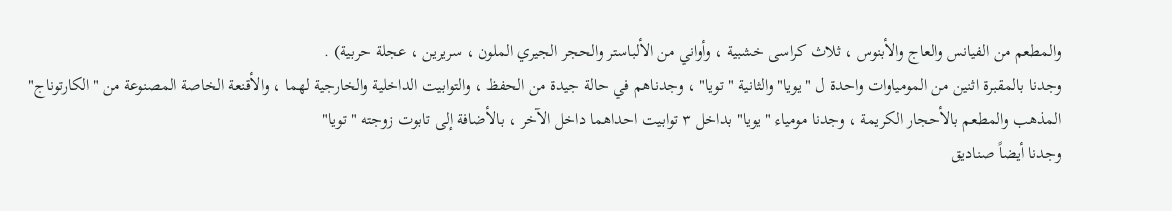والمطعم من الفيانس والعاج والأبنوس ، ثلاث كراسى خشبية ، وأواني من الألباستر والحجر الجيري الملون ، سريرين ، عجلة حربية) .
وجدنا بالمقبرة اثنين من المومياوات واحدة ل "يويا" والثانية "تويا" ، وجدناهم في حالة جيدة من الحفظ ، والتوابيت الداخلية والخارجية لهما ، والأقنعة الخاصة المصنوعة من "الكارتوناج" المذهب والمطعم بالأحجار الكريمة ، وجدنا مومياء "يويا" بداخل ٣ توابيت احداهما داخل الآخر ، بالأضافة إلى تابوت زوجته "تويا"
وجدنا أيضاً صناديق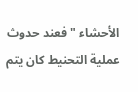الأحشاء " فعند حدوث عملية التحنيط كان يتم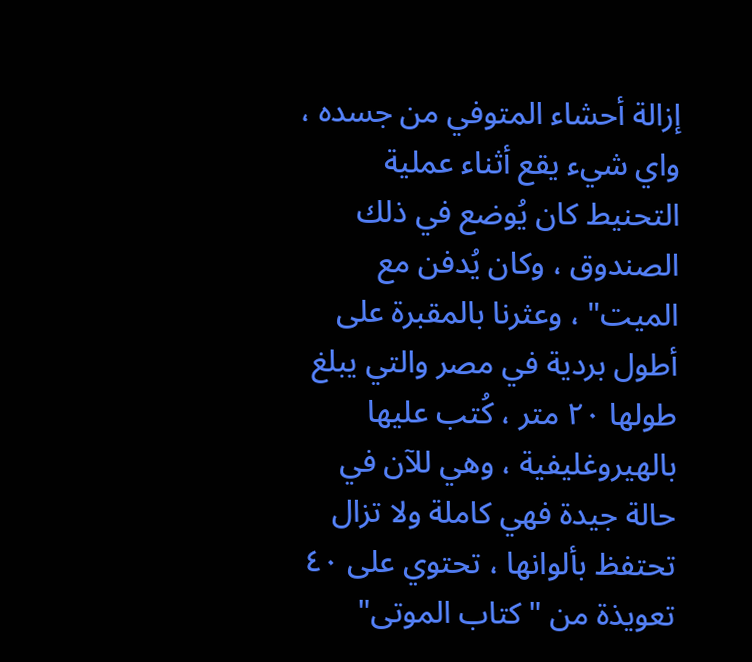إزالة أحشاء المتوفي من جسده ، واي شيء يقع أثناء عملية التحنيط كان يُوضع في ذلك الصندوق ، وكان يُدفن مع الميت" ، وعثرنا بالمقبرة على أطول بردية في مصر والتي يبلغ طولها ٢٠ متر ، كُتب عليها بالهيروغليفية ، وهي للآن في حالة جيدة فهي كاملة ولا تزال تحتفظ بألوانها ، تحتوي على ٤٠ تعويذة من "كتاب الموتى"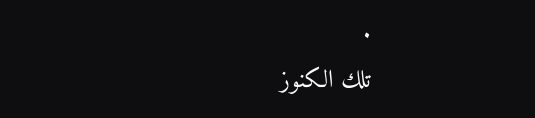.
تلك الكنوز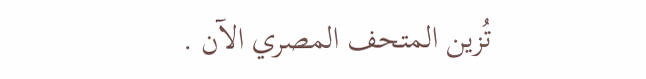تُزين المتحف المصري الآن .